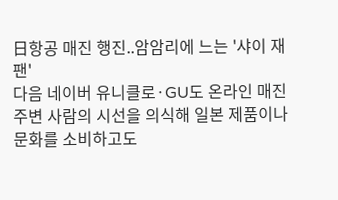日항공 매진 행진..암암리에 느는 '샤이 재팬'
다음 네이버 유니클로·GU도 온라인 매진 주변 사람의 시선을 의식해 일본 제품이나 문화를 소비하고도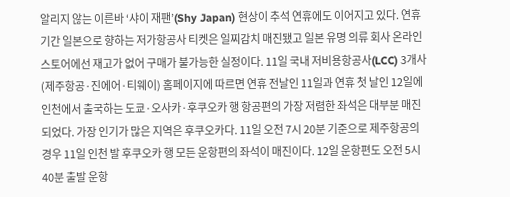알리지 않는 이른바 ‘샤이 재팬’(Shy Japan) 현상이 추석 연휴에도 이어지고 있다. 연휴 기간 일본으로 향하는 저가항공사 티켓은 일찌감치 매진됐고 일본 유명 의류 회사 온라인 스토어에선 재고가 없어 구매가 불가능한 실정이다. 11일 국내 저비용항공사(LCC) 3개사(제주항공·진에어·티웨이) 홈페이지에 따르면 연휴 전날인 11일과 연휴 첫 날인 12일에 인천에서 출국하는 도쿄·오사카·후쿠오카 행 항공편의 가장 저렴한 좌석은 대부분 매진되었다. 가장 인기가 많은 지역은 후쿠오카다. 11일 오전 7시 20분 기준으로 제주항공의 경우 11일 인천 발 후쿠오카 행 모든 운항편의 좌석이 매진이다. 12일 운항편도 오전 5시 40분 출발 운항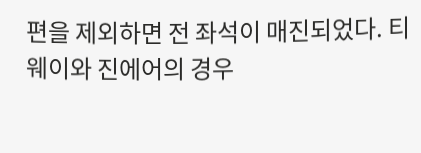편을 제외하면 전 좌석이 매진되었다. 티웨이와 진에어의 경우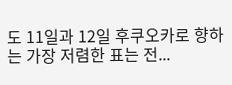도 11일과 12일 후쿠오카로 향하는 가장 저렴한 표는 전...